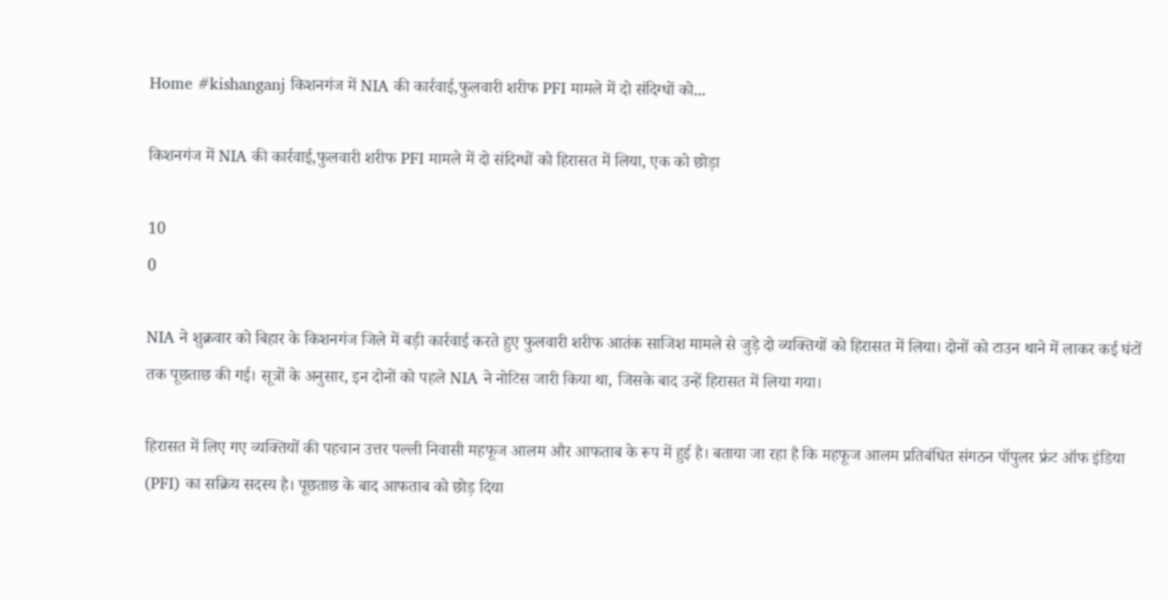Home #kishanganj किशनगंज में NIA की कार्रवाई,फुलवारी शरीफ PFI मामले में दो संदिग्धों को...

किशनगंज में NIA की कार्रवाई,फुलवारी शरीफ PFI मामले में दो संदिग्धों को हिरासत में लिया, एक को छोड़ा

10
0

NIA ने शुक्रवार को बिहार के किशनगंज जिले में बड़ी कार्रवाई करते हुए फुलवारी शरीफ आतंक साजिश मामले से जुड़े दो व्यक्तियों को हिरासत में लिया। दोनों को टाउन थाने में लाकर कई घंटों तक पूछताछ की गई। सूत्रों के अनुसार, इन दोनों को पहले NIA ने नोटिस जारी किया था, जिसके बाद उन्हें हिरासत में लिया गया।

हिरासत में लिए गए व्यक्तियों की पहचान उत्तर पल्ली निवासी महफूज आलम और आफताब के रूप में हुई है। बताया जा रहा है कि महफूज आलम प्रतिबंधित संगठन पॉपुलर फ्रंट ऑफ इंडिया (PFI) का सक्रिय सदस्य है। पूछताछ के बाद आफताब को छोड़ दिया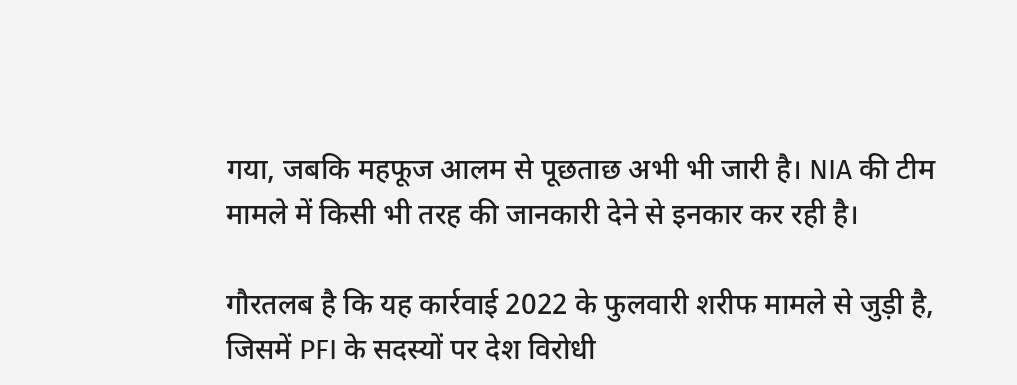गया, जबकि महफूज आलम से पूछताछ अभी भी जारी है। NIA की टीम मामले में किसी भी तरह की जानकारी देने से इनकार कर रही है।

गौरतलब है कि यह कार्रवाई 2022 के फुलवारी शरीफ मामले से जुड़ी है, जिसमें PFI के सदस्यों पर देश विरोधी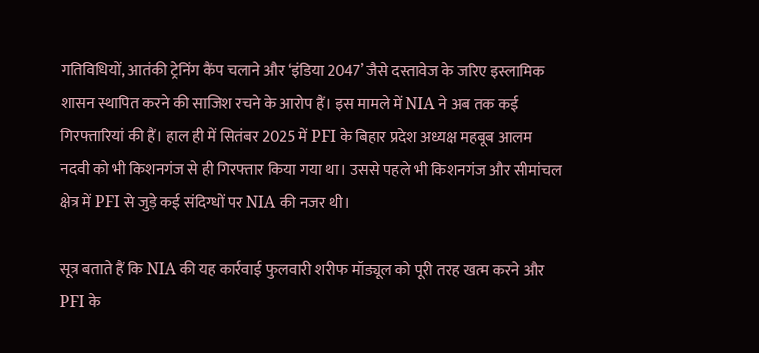गतिविधियों, आतंकी ट्रेनिंग कैंप चलाने और ‘इंडिया 2047’ जैसे दस्तावेज के जरिए इस्लामिक शासन स्थापित करने की साजिश रचने के आरोप हैं। इस मामले में NIA ने अब तक कई गिरफ्तारियां की हैं। हाल ही में सितंबर 2025 में PFI के बिहार प्रदेश अध्यक्ष महबूब आलम नदवी को भी किशनगंज से ही गिरफ्तार किया गया था। उससे पहले भी किशनगंज और सीमांचल क्षेत्र में PFI से जुड़े कई संदिग्धों पर NIA की नजर थी।

सूत्र बताते हैं कि NIA की यह कार्रवाई फुलवारी शरीफ मॉड्यूल को पूरी तरह खत्म करने और PFI के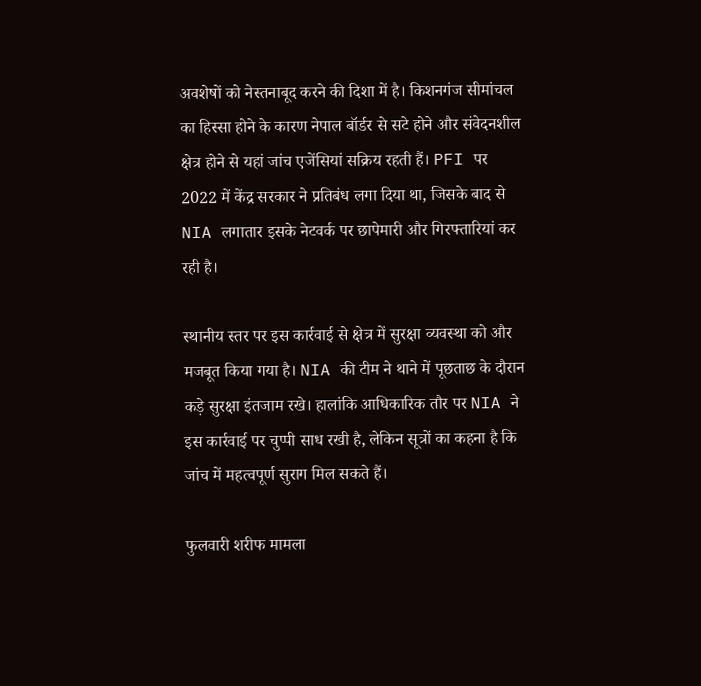अवशेषों को नेस्तनाबूद करने की दिशा में है। किशनगंज सीमांचल का हिस्सा होने के कारण नेपाल बॉर्डर से सटे होने और संवेदनशील क्षेत्र होने से यहां जांच एजेंसियां सक्रिय रहती हैं। PFI पर 2022 में केंद्र सरकार ने प्रतिबंध लगा दिया था, जिसके बाद से NIA लगातार इसके नेटवर्क पर छापेमारी और गिरफ्तारियां कर रही है।

स्थानीय स्तर पर इस कार्रवाई से क्षेत्र में सुरक्षा व्यवस्था को और मजबूत किया गया है। NIA की टीम ने थाने में पूछताछ के दौरान कड़े सुरक्षा इंतजाम रखे। हालांकि आधिकारिक तौर पर NIA ने इस कार्रवाई पर चुप्पी साध रखी है, लेकिन सूत्रों का कहना है कि जांच में महत्वपूर्ण सुराग मिल सकते हैं।

फुलवारी शरीफ मामला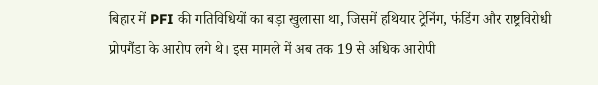बिहार में PFI की गतिविधियों का बड़ा खुलासा था, जिसमें हथियार ट्रेनिंग, फंडिंग और राष्ट्रविरोधी प्रोपगैंडा के आरोप लगे थे। इस मामले में अब तक 19 से अधिक आरोपी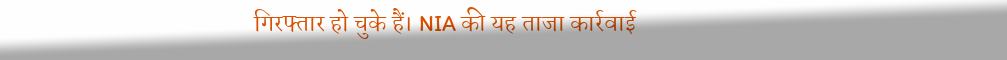गिरफ्तार हो चुके हैं। NIA की यह ताजा कार्रवाई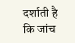दर्शाती है कि जांच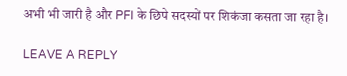अभी भी जारी है और PFI के छिपे सदस्यों पर शिकंजा कसता जा रहा है।

LEAVE A REPLY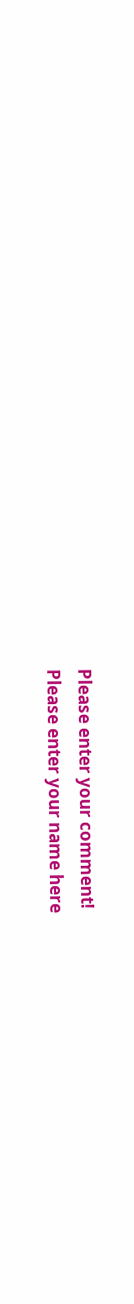Please enter your comment!
Please enter your name here